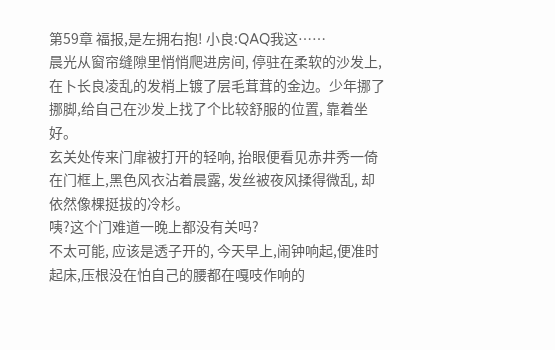第59章 福报,是左拥右抱! 小良:QAQ我这……
晨光从窗帘缝隙里悄悄爬进房间, 停驻在柔软的沙发上,在卜长良凌乱的发梢上镀了层毛茸茸的金边。少年挪了挪脚,给自己在沙发上找了个比较舒服的位置, 靠着坐好。
玄关处传来门扉被打开的轻响, 抬眼便看见赤井秀一倚在门框上,黑色风衣沾着晨露, 发丝被夜风揉得微乱, 却依然像棵挺拔的冷杉。
咦?这个门难道一晚上都没有关吗?
不太可能, 应该是透子开的, 今天早上,闹钟响起,便准时起床,压根没在怕自己的腰都在嘎吱作响的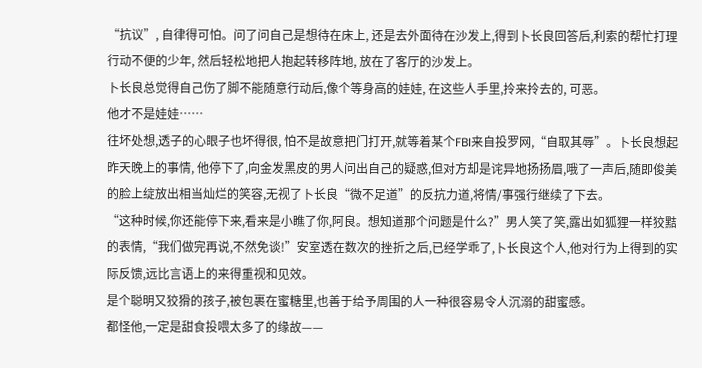“抗议”, 自律得可怕。问了问自己是想待在床上, 还是去外面待在沙发上,得到卜长良回答后,利索的帮忙打理行动不便的少年, 然后轻松地把人抱起转移阵地, 放在了客厅的沙发上。
卜长良总觉得自己伤了脚不能随意行动后,像个等身高的娃娃, 在这些人手里,拎来拎去的, 可恶。
他才不是娃娃……
往坏处想,透子的心眼子也坏得很, 怕不是故意把门打开,就等着某个FBI来自投罗网,“自取其辱”。卜长良想起昨天晚上的事情, 他停下了,向金发黑皮的男人问出自己的疑惑,但对方却是诧异地扬扬眉,哦了一声后,随即俊美的脸上绽放出相当灿烂的笑容,无视了卜长良“微不足道”的反抗力道,将情/事强行继续了下去。
“这种时候,你还能停下来,看来是小瞧了你,阿良。想知道那个问题是什么?”男人笑了笑,露出如狐狸一样狡黠的表情,“我们做完再说,不然免谈!”安室透在数次的挫折之后,已经学乖了,卜长良这个人,他对行为上得到的实际反馈,远比言语上的来得重视和见效。
是个聪明又狡猾的孩子,被包裹在蜜糖里,也善于给予周围的人一种很容易令人沉溺的甜蜜感。
都怪他,一定是甜食投喂太多了的缘故——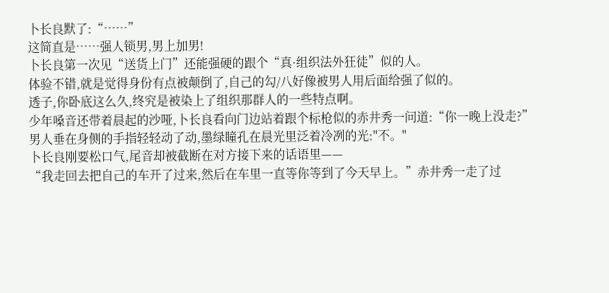卜长良默了:“……”
这简直是……强人锁男,男上加男!
卜长良第一次见“送货上门”还能强硬的跟个“真·组织法外狂徒”似的人。
体验不错,就是觉得身份有点被颠倒了,自己的勾/八好像被男人用后面给强了似的。
透子,你卧底这么久,终究是被染上了组织那群人的一些特点啊。
少年嗓音还带着晨起的沙哑,卜长良看向门边站着跟个标枪似的赤井秀一问道:“你一晚上没走?”
男人垂在身侧的手指轻轻动了动,墨绿瞳孔在晨光里泛着冷冽的光:"不。"
卜长良刚要松口气,尾音却被截断在对方接下来的话语里——
“我走回去把自己的车开了过来,然后在车里一直等你等到了今天早上。”赤井秀一走了过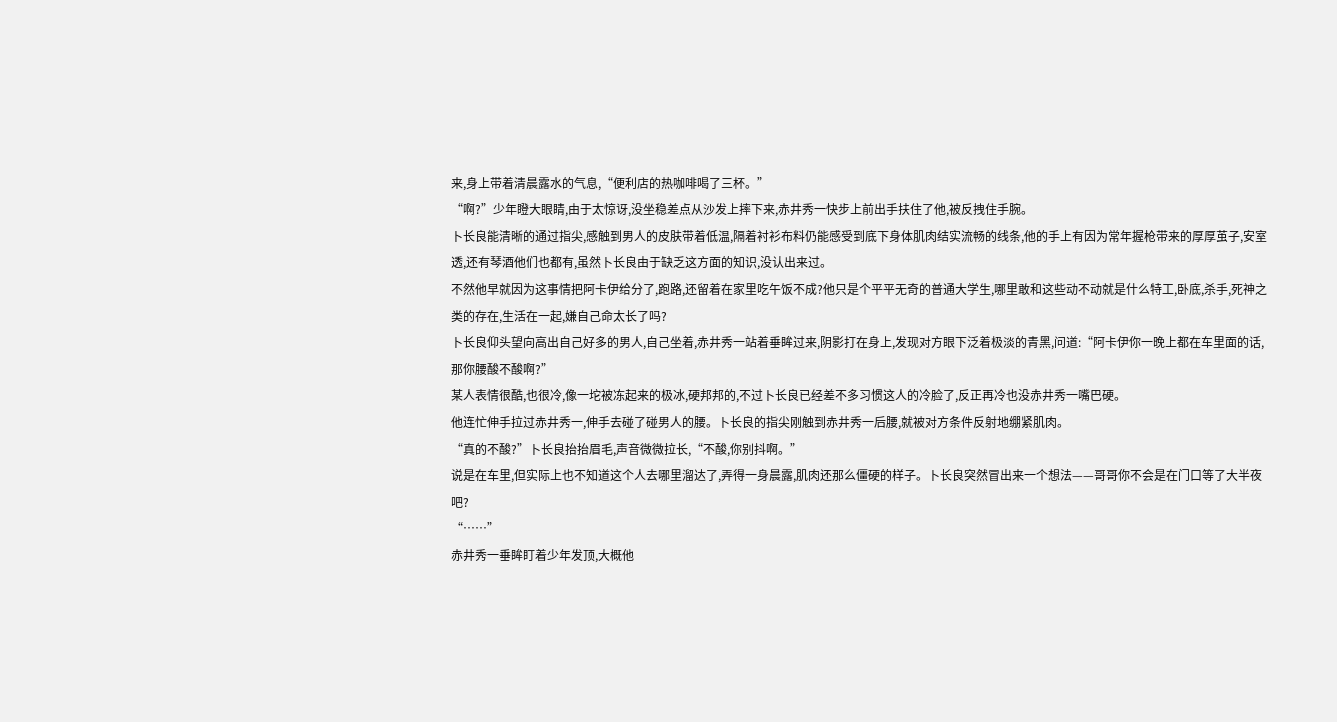来,身上带着清晨露水的气息,“便利店的热咖啡喝了三杯。”
“啊?”少年瞪大眼睛,由于太惊讶,没坐稳差点从沙发上摔下来,赤井秀一快步上前出手扶住了他,被反拽住手腕。
卜长良能清晰的通过指尖,感触到男人的皮肤带着低温,隔着衬衫布料仍能感受到底下身体肌肉结实流畅的线条,他的手上有因为常年握枪带来的厚厚茧子,安室透,还有琴酒他们也都有,虽然卜长良由于缺乏这方面的知识,没认出来过。
不然他早就因为这事情把阿卡伊给分了,跑路,还留着在家里吃午饭不成?他只是个平平无奇的普通大学生,哪里敢和这些动不动就是什么特工,卧底,杀手,死神之类的存在,生活在一起,嫌自己命太长了吗?
卜长良仰头望向高出自己好多的男人,自己坐着,赤井秀一站着垂眸过来,阴影打在身上,发现对方眼下泛着极淡的青黑,问道:“阿卡伊你一晚上都在车里面的话,那你腰酸不酸啊?”
某人表情很酷,也很冷,像一坨被冻起来的极冰,硬邦邦的,不过卜长良已经差不多习惯这人的冷脸了,反正再冷也没赤井秀一嘴巴硬。
他连忙伸手拉过赤井秀一,伸手去碰了碰男人的腰。卜长良的指尖刚触到赤井秀一后腰,就被对方条件反射地绷紧肌肉。
“真的不酸?”卜长良抬抬眉毛,声音微微拉长,“不酸,你别抖啊。”
说是在车里,但实际上也不知道这个人去哪里溜达了,弄得一身晨露,肌肉还那么僵硬的样子。卜长良突然冒出来一个想法——哥哥你不会是在门口等了大半夜吧?
“……”
赤井秀一垂眸盯着少年发顶,大概他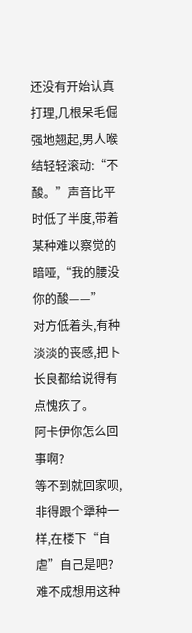还没有开始认真打理,几根呆毛倔强地翘起,男人喉结轻轻滚动:“不酸。”声音比平时低了半度,带着某种难以察觉的暗哑,“我的腰没你的酸——”
对方低着头,有种淡淡的丧感,把卜长良都给说得有点愧疚了。
阿卡伊你怎么回事啊?
等不到就回家呗,非得跟个犟种一样,在楼下“自虐”自己是吧?
难不成想用这种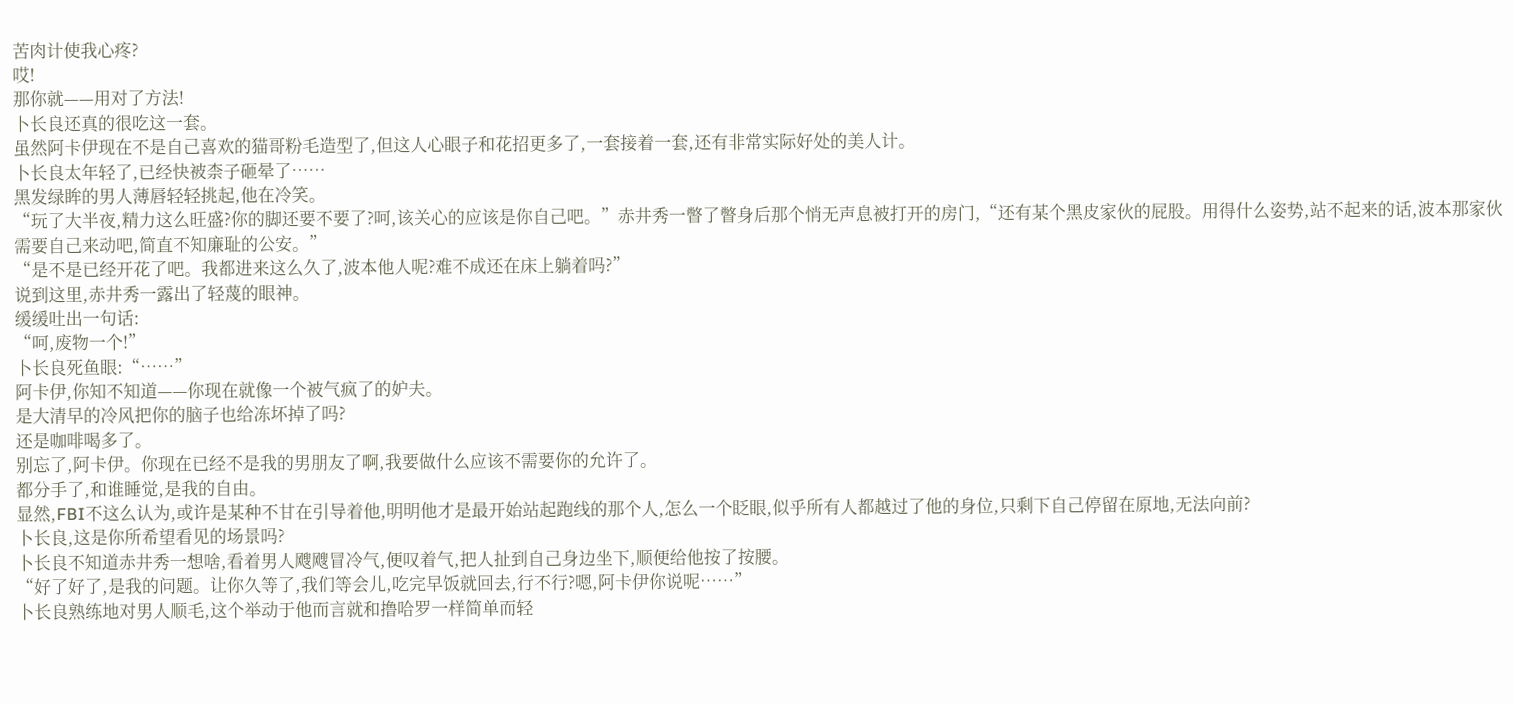苦肉计使我心疼?
哎!
那你就——用对了方法!
卜长良还真的很吃这一套。
虽然阿卡伊现在不是自己喜欢的猫哥粉毛造型了,但这人心眼子和花招更多了,一套接着一套,还有非常实际好处的美人计。
卜长良太年轻了,已经快被柰子砸晕了……
黑发绿眸的男人薄唇轻轻挑起,他在冷笑。
“玩了大半夜,精力这么旺盛?你的脚还要不要了?呵,该关心的应该是你自己吧。”赤井秀一瞥了瞥身后那个悄无声息被打开的房门,“还有某个黑皮家伙的屁股。用得什么姿势,站不起来的话,波本那家伙需要自己来动吧,简直不知廉耻的公安。”
“是不是已经开花了吧。我都进来这么久了,波本他人呢?难不成还在床上躺着吗?”
说到这里,赤井秀一露出了轻蔑的眼神。
缓缓吐出一句话:
“呵,废物一个!”
卜长良死鱼眼:“……”
阿卡伊,你知不知道——你现在就像一个被气疯了的妒夫。
是大清早的冷风把你的脑子也给冻坏掉了吗?
还是咖啡喝多了。
别忘了,阿卡伊。你现在已经不是我的男朋友了啊,我要做什么应该不需要你的允许了。
都分手了,和谁睡觉,是我的自由。
显然,FBI不这么认为,或许是某种不甘在引导着他,明明他才是最开始站起跑线的那个人,怎么一个眨眼,似乎所有人都越过了他的身位,只剩下自己停留在原地,无法向前?
卜长良,这是你所希望看见的场景吗?
卜长良不知道赤井秀一想啥,看着男人飕飕冒冷气,便叹着气,把人扯到自己身边坐下,顺便给他按了按腰。
“好了好了,是我的问题。让你久等了,我们等会儿,吃完早饭就回去,行不行?嗯,阿卡伊你说呢……”
卜长良熟练地对男人顺毛,这个举动于他而言就和撸哈罗一样简单而轻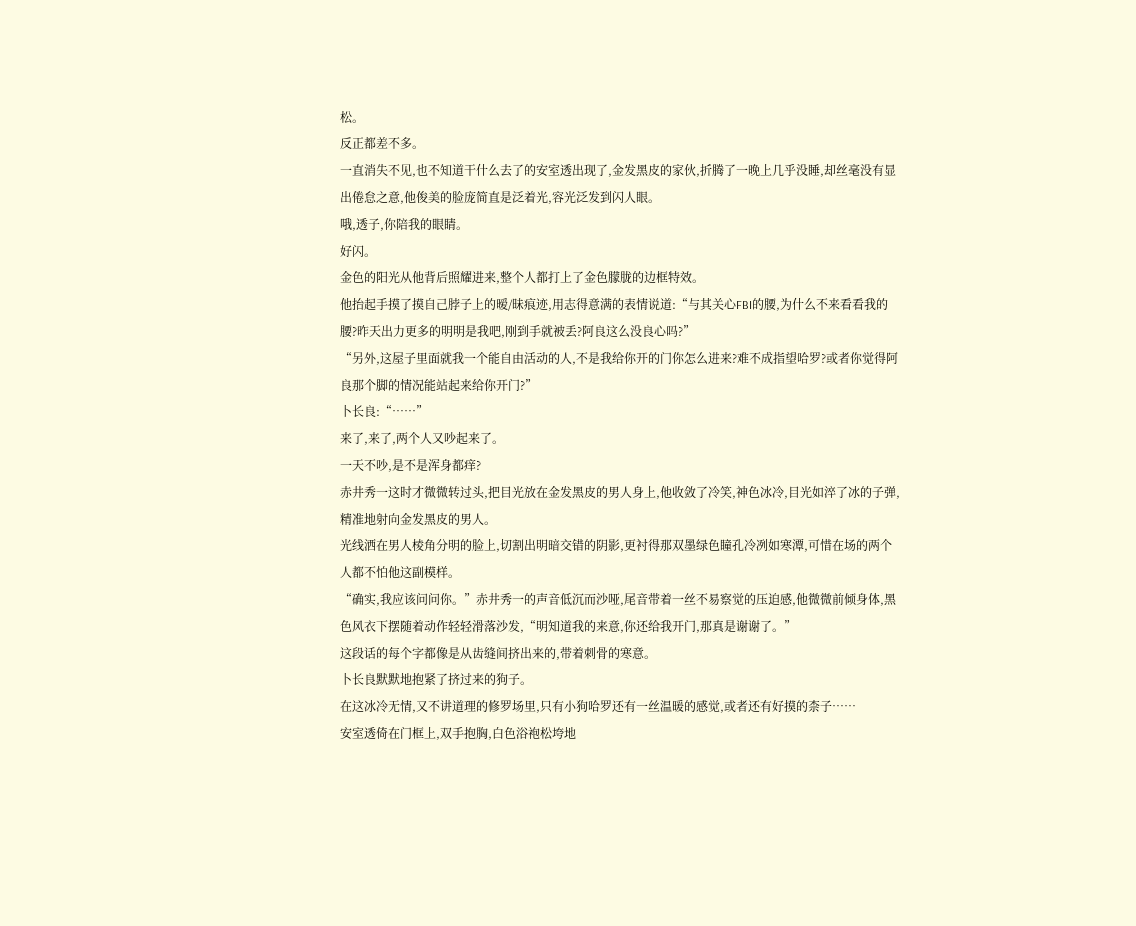松。
反正都差不多。
一直消失不见,也不知道干什么去了的安室透出现了,金发黑皮的家伙,折腾了一晚上几乎没睡,却丝毫没有显出倦怠之意,他俊美的脸庞简直是泛着光,容光泛发到闪人眼。
哦,透子,你陪我的眼睛。
好闪。
金色的阳光从他背后照耀进来,整个人都打上了金色朦胧的边框特效。
他抬起手摸了摸自己脖子上的暧/昧痕迹,用志得意满的表情说道:“与其关心FBI的腰,为什么不来看看我的腰?昨天出力更多的明明是我吧,刚到手就被丢?阿良这么没良心吗?”
“另外,这屋子里面就我一个能自由活动的人,不是我给你开的门你怎么进来?难不成指望哈罗?或者你觉得阿良那个脚的情况能站起来给你开门?”
卜长良:“……”
来了,来了,两个人又吵起来了。
一天不吵,是不是浑身都痒?
赤井秀一这时才微微转过头,把目光放在金发黑皮的男人身上,他收敛了冷笑,神色冰冷,目光如淬了冰的子弹,精准地射向金发黑皮的男人。
光线洒在男人棱角分明的脸上,切割出明暗交错的阴影,更衬得那双墨绿色瞳孔冷冽如寒潭,可惜在场的两个人都不怕他这副模样。
“确实,我应该问问你。”赤井秀一的声音低沉而沙哑,尾音带着一丝不易察觉的压迫感,他微微前倾身体,黑色风衣下摆随着动作轻轻滑落沙发,“明知道我的来意,你还给我开门,那真是谢谢了。”
这段话的每个字都像是从齿缝间挤出来的,带着刺骨的寒意。
卜长良默默地抱紧了挤过来的狗子。
在这冰冷无情,又不讲道理的修罗场里,只有小狗哈罗还有一丝温暖的感觉,或者还有好摸的柰子……
安室透倚在门框上,双手抱胸,白色浴袍松垮地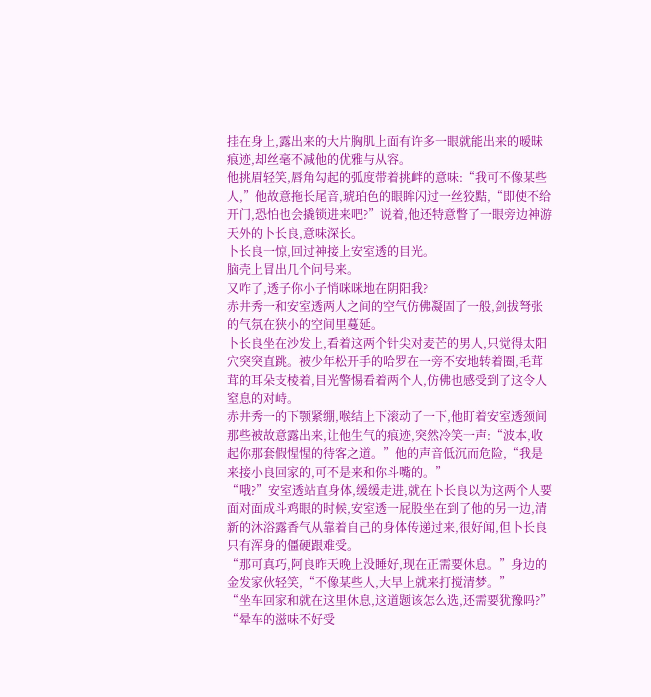挂在身上,露出来的大片胸肌上面有许多一眼就能出来的暧昧痕迹,却丝毫不减他的优雅与从容。
他挑眉轻笑,唇角勾起的弧度带着挑衅的意味:“我可不像某些人,”他故意拖长尾音,琥珀色的眼眸闪过一丝狡黠,“即使不给开门,恐怕也会撬锁进来吧?”说着,他还特意瞥了一眼旁边神游天外的卜长良,意味深长。
卜长良一惊,回过神接上安室透的目光。
脑壳上冒出几个问号来。
又咋了,透子你小子悄咪咪地在阴阳我?
赤井秀一和安室透两人之间的空气仿佛凝固了一般,剑拔弩张的气氛在狭小的空间里蔓延。
卜长良坐在沙发上,看着这两个针尖对麦芒的男人,只觉得太阳穴突突直跳。被少年松开手的哈罗在一旁不安地转着圈,毛茸茸的耳朵支棱着,目光警惕看着两个人,仿佛也感受到了这令人窒息的对峙。
赤井秀一的下颚紧绷,喉结上下滚动了一下,他盯着安室透颈间那些被故意露出来,让他生气的痕迹,突然冷笑一声:“波本,收起你那套假惺惺的待客之道。”他的声音低沉而危险,“我是来接小良回家的,可不是来和你斗嘴的。”
“哦?”安室透站直身体,缓缓走进,就在卜长良以为这两个人要面对面成斗鸡眼的时候,安室透一屁股坐在到了他的另一边,清新的沐浴露香气从靠着自己的身体传递过来,很好闻,但卜长良只有浑身的僵硬跟难受。
“那可真巧,阿良昨天晚上没睡好,现在正需要休息。”身边的金发家伙轻笑,“不像某些人,大早上就来打搅清梦。”
“坐车回家和就在这里休息,这道题该怎么选,还需要犹豫吗?”
“晕车的滋味不好受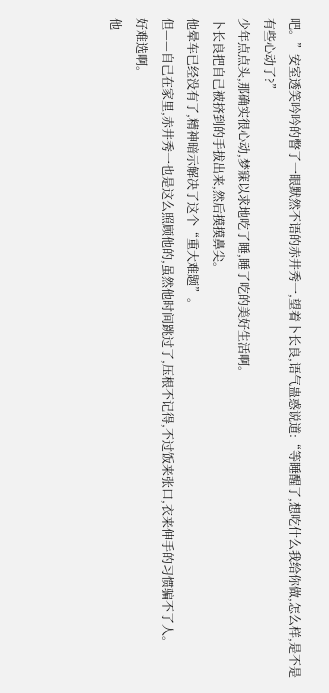吧。”安室透笑吟吟的瞥了一眼默然不语的赤井秀一,望着卜长良,语气蛊惑说道:“等睡醒了,想吃什么我给你做,怎么样,是不是有些心动了?”
少年点点头,那确实很心动,梦寐以求地吃了睡,睡了吃的美好生活啊。
卜长良把自己被挤到的手拔出来,然后摸摸鼻尖。
他晕车已经没有了,精神暗示解决了这个“重大难题”。
但——自己在家里,赤井秀一也是这么照顾他的,虽然他时间跳过了,压根不记得,不过饭来张口,衣来伸手的习惯骗不了人。
好难选啊。
他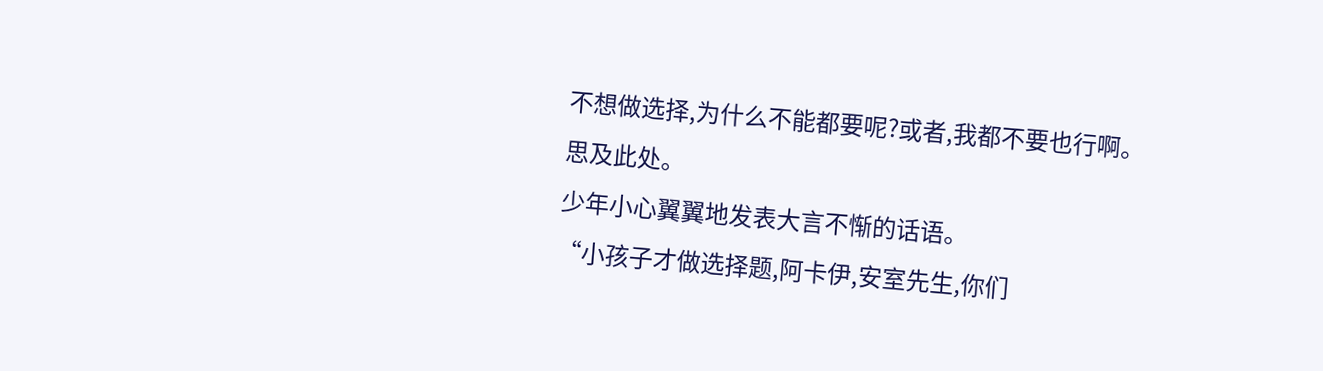不想做选择,为什么不能都要呢?或者,我都不要也行啊。
思及此处。
少年小心翼翼地发表大言不惭的话语。
“小孩子才做选择题,阿卡伊,安室先生,你们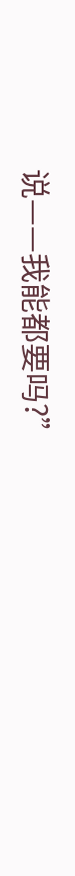说——我能都要吗?”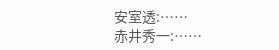安室透:……
赤井秀一:……